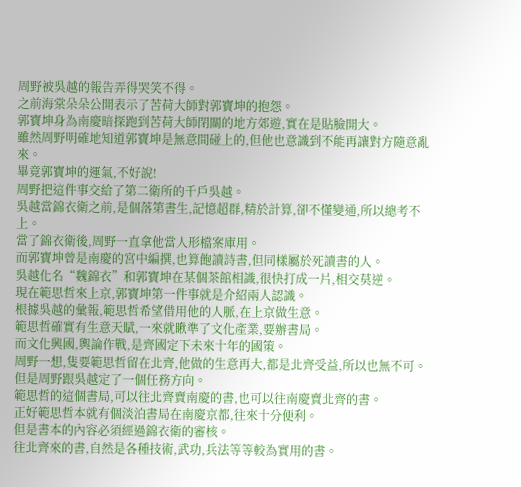周野被吳越的報告弄得哭笑不得。
之前海棠朵朵公開表示了苦荷大師對郭寶坤的抱怨。
郭寶坤身為南慶暗探跑到苦荷大師閉關的地方郊遊,實在是貼臉開大。
雖然周野明確地知道郭寶坤是無意間碰上的,但他也意識到不能再讓對方隨意亂來。
畢竟郭寶坤的運氣,不好說!
周野把這件事交給了第二衛所的千戶吳越。
吳越當錦衣衛之前,是個落第書生,記憶超群,精於計算,卻不懂變通,所以總考不上。
當了錦衣衛後,周野一直拿他當人形檔案庫用。
而郭寶坤曾是南慶的宮中編撰,也算飽讀詩書,但同樣屬於死讀書的人。
吳越化名“魏錦衣”和郭寶坤在某個茶館相識,很快打成一片,相交莫逆。
現在範思哲來上京,郭寶坤第一件事就是介紹兩人認識。
根據吳越的彙報,範思哲希望借用他的人脈,在上京做生意。
範思哲確實有生意天賦,一來就瞅準了文化產業,要辦書局。
而文化興國,輿論作戰,是齊國定下未來十年的國策。
周野一想,隻要範思哲留在北齊,他做的生意再大,都是北齊受益,所以也無不可。
但是周野跟吳越定了一個任務方向。
範思哲的這個書局,可以往北齊賣南慶的書,也可以往南慶賣北齊的書。
正好範思哲本就有個淡泊書局在南慶京都,往來十分便利。
但是書本的內容必須經過錦衣衛的審核。
往北齊來的書,自然是各種技術,武功,兵法等等較為實用的書。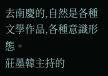去南慶的,自然是各種文學作品,各種意識形態。
莊墨韓主持的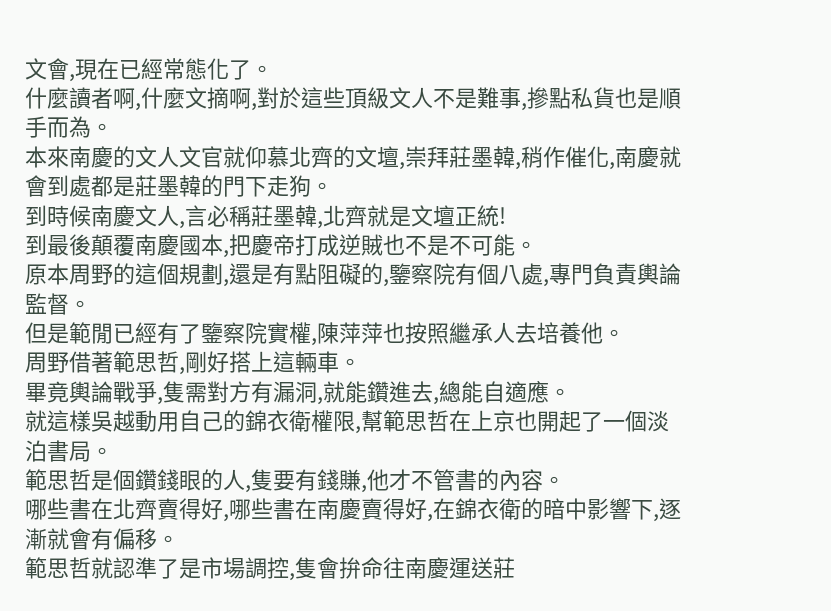文會,現在已經常態化了。
什麼讀者啊,什麼文摘啊,對於這些頂級文人不是難事,摻點私貨也是順手而為。
本來南慶的文人文官就仰慕北齊的文壇,崇拜莊墨韓,稍作催化,南慶就會到處都是莊墨韓的門下走狗。
到時候南慶文人,言必稱莊墨韓,北齊就是文壇正統!
到最後顛覆南慶國本,把慶帝打成逆賊也不是不可能。
原本周野的這個規劃,還是有點阻礙的,鑒察院有個八處,專門負責輿論監督。
但是範閒已經有了鑒察院實權,陳萍萍也按照繼承人去培養他。
周野借著範思哲,剛好搭上這輛車。
畢竟輿論戰爭,隻需對方有漏洞,就能鑽進去,總能自適應。
就這樣吳越動用自己的錦衣衛權限,幫範思哲在上京也開起了一個淡泊書局。
範思哲是個鑽錢眼的人,隻要有錢賺,他才不管書的內容。
哪些書在北齊賣得好,哪些書在南慶賣得好,在錦衣衛的暗中影響下,逐漸就會有偏移。
範思哲就認準了是市場調控,隻會拚命往南慶運送莊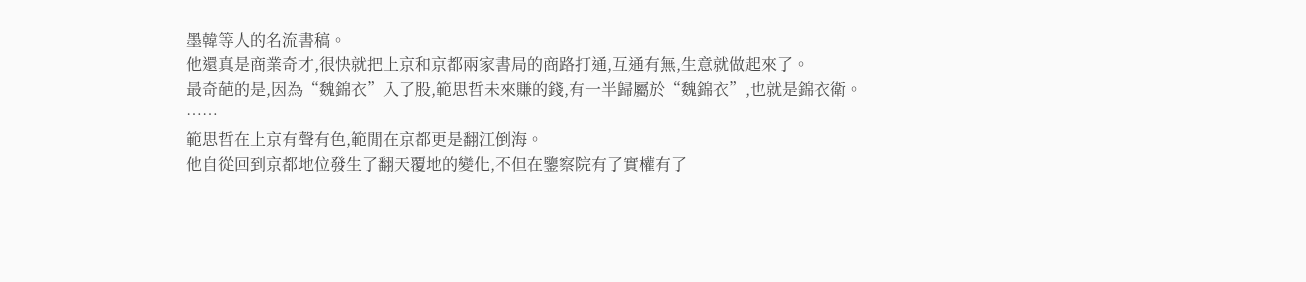墨韓等人的名流書稿。
他還真是商業奇才,很快就把上京和京都兩家書局的商路打通,互通有無,生意就做起來了。
最奇葩的是,因為“魏錦衣”入了股,範思哲未來賺的錢,有一半歸屬於“魏錦衣”,也就是錦衣衛。
……
範思哲在上京有聲有色,範閒在京都更是翻江倒海。
他自從回到京都地位發生了翻天覆地的變化,不但在鑒察院有了實權有了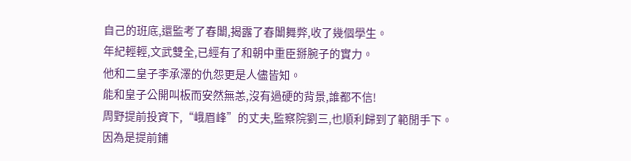自己的班底,還監考了春闈,揭露了春闈舞弊,收了幾個學生。
年紀輕輕,文武雙全,已經有了和朝中重臣掰腕子的實力。
他和二皇子李承澤的仇怨更是人儘皆知。
能和皇子公開叫板而安然無恙,沒有過硬的背景,誰都不信!
周野提前投資下,“峨眉峰”的丈夫,監察院劉三,也順利歸到了範閒手下。
因為是提前鋪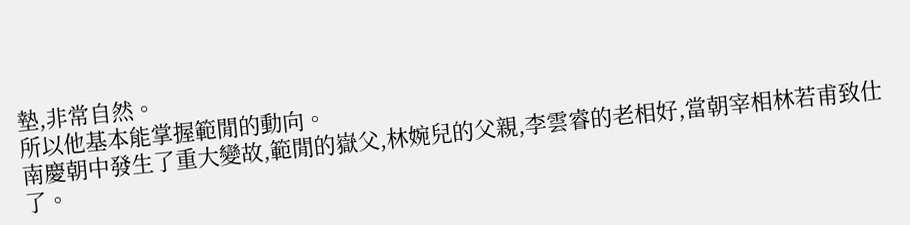墊,非常自然。
所以他基本能掌握範閒的動向。
南慶朝中發生了重大變故,範閒的嶽父,林婉兒的父親,李雲睿的老相好,當朝宰相林若甫致仕了。